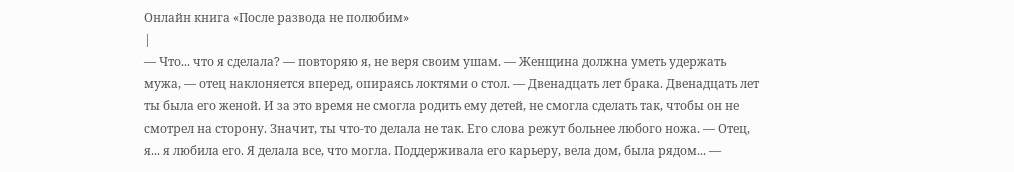Онлайн книга «После развода не полюбим»
|
— Что... что я сделала? — повторяю я, не веря своим ушам. — Женщина должна уметь удержать мужа, — отец наклоняется вперед, опираясь локтями о стол. — Двенадцать лет брака. Двенадцать лет ты была его женой. И за это время не смогла родить ему детей, не смогла сделать так, чтобы он не смотрел на сторону. Значит, ты что-то делала не так. Его слова режут больнее любого ножа. — Отец, я... я любила его. Я делала все, что могла. Поддерживала его карьеру, вела дом, была рядом... —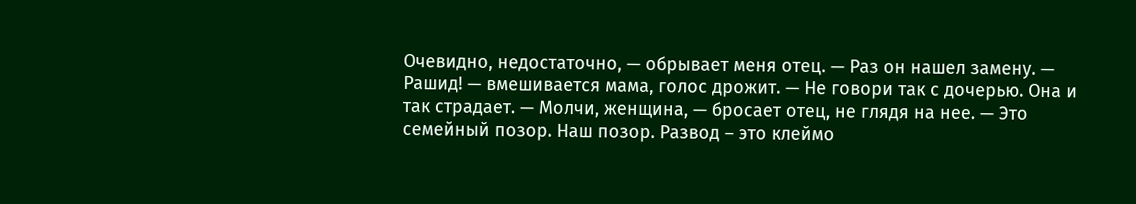Очевидно, недостаточно, — обрывает меня отец. — Раз он нашел замену. — Рашид! — вмешивается мама, голос дрожит. — Не говори так с дочерью. Она и так страдает. — Молчи, женщина, — бросает отец, не глядя на нее. — Это семейный позор. Наш позор. Развод – это клеймо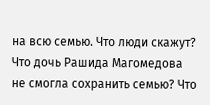на всю семью. Что люди скажут? Что дочь Рашида Магомедова не смогла сохранить семью? Что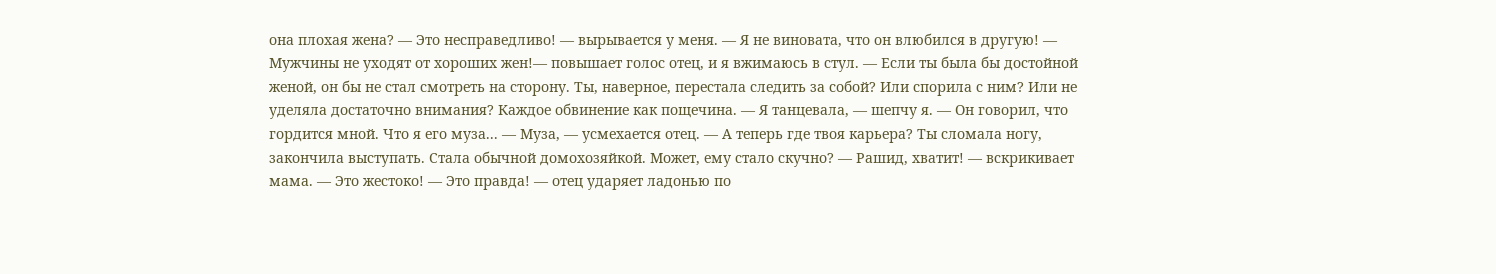она плохая жена? — Это несправедливо! — вырывается у меня. — Я не виновата, что он влюбился в другую! — Мужчины не уходят от хороших жен!— повышает голос отец, и я вжимаюсь в стул. — Если ты была бы достойной женой, он бы не стал смотреть на сторону. Ты, наверное, перестала следить за собой? Или спорила с ним? Или не уделяла достаточно внимания? Каждое обвинение как пощечина. — Я танцевала, — шепчу я. — Он говорил, что гордится мной. Что я его муза... — Муза, — усмехается отец. — А теперь где твоя карьера? Ты сломала ногу, закончила выступать. Стала обычной домохозяйкой. Может, ему стало скучно? — Рашид, хватит! — вскрикивает мама. — Это жестоко! — Это правда! — отец ударяет ладонью по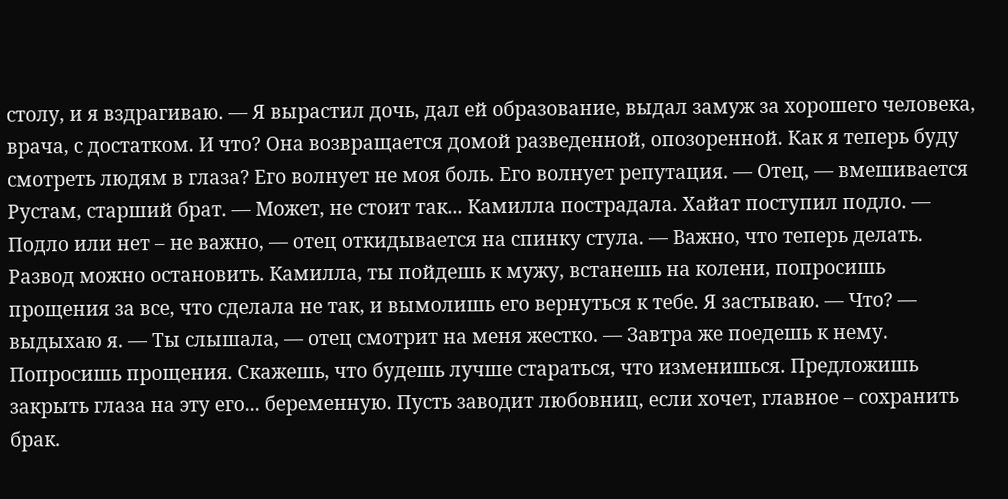столу, и я вздрагиваю. — Я вырастил дочь, дал ей образование, выдал замуж за хорошего человека, врача, с достатком. И что? Она возвращается домой разведенной, опозоренной. Как я теперь буду смотреть людям в глаза? Его волнует не моя боль. Его волнует репутация. — Отец, — вмешивается Рустам, старший брат. — Может, не стоит так... Камилла пострадала. Хайат поступил подло. — Подло или нет – не важно, — отец откидывается на спинку стула. — Важно, что теперь делать. Развод можно остановить. Камилла, ты пойдешь к мужу, встанешь на колени, попросишь прощения за все, что сделала не так, и вымолишь его вернуться к тебе. Я застываю. — Что? — выдыхаю я. — Ты слышала, — отец смотрит на меня жестко. — Завтра же поедешь к нему. Попросишь прощения. Скажешь, что будешь лучше стараться, что изменишься. Предложишь закрыть глаза на эту его... беременную. Пусть заводит любовниц, если хочет, главное – сохранить брак.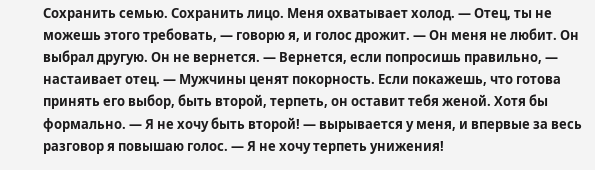Сохранить семью. Сохранить лицо. Меня охватывает холод. — Отец, ты не можешь этого требовать, — говорю я, и голос дрожит. — Он меня не любит. Он выбрал другую. Он не вернется. — Вернется, если попросишь правильно, — настаивает отец. — Мужчины ценят покорность. Если покажешь, что готова принять его выбор, быть второй, терпеть, он оставит тебя женой. Хотя бы формально. — Я не хочу быть второй! — вырывается у меня, и впервые за весь разговор я повышаю голос. — Я не хочу терпеть унижения!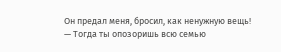Он предал меня, бросил, как ненужную вещь! — Тогда ты опозоришь всю семью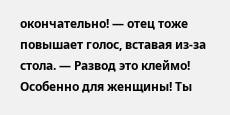окончательно! — отец тоже повышает голос, вставая из-за стола. — Развод это клеймо! Особенно для женщины! Ты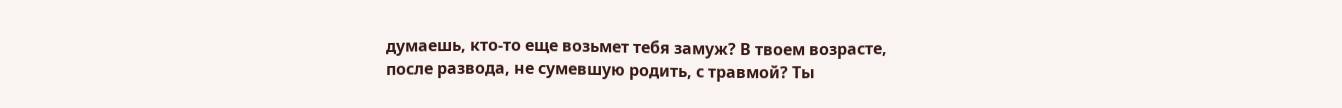думаешь, кто-то еще возьмет тебя замуж? В твоем возрасте, после развода, не сумевшую родить, с травмой? Ты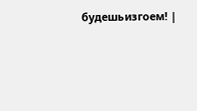будешьизгоем! |